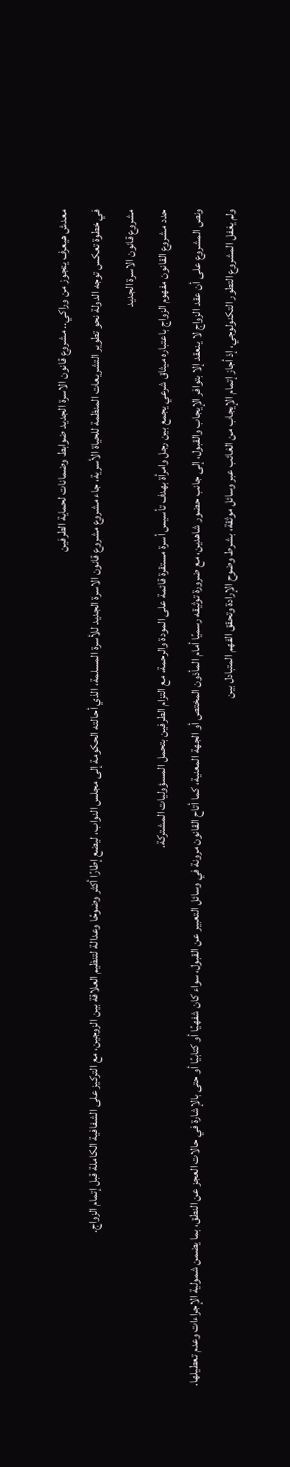معدش هيعرف يتجوز من وراكي.. مشروع قانون الاسرة الجديد ضوابط وضمانات لحماية الطرفين
في خطوة تعكس توجه الدولة نحو تطوير التشريعات المنظمة للحياة الأسرية، جاء مشروع مشروع قانون الاسرة الجديد للأسرة المسلمة، الذي أحالته الحكومة إلى مجلس النواب، ليضع إطارًا أكثر وضوحًا وعدالة لتنظيم العلاقة بين الزوجين، مع التركيز على الشفافية الكاملة قبل إتمام الزواج.
مشروع قانون الاسرة الجديد
حدد مشروع القانون مفهوم الزواج باعتباره ميثاق شرعي يجمع بين رجل وامرأة بهدف تأسيس أسرة مستقرة قائمة على المودة والرحمة، مع التزام الطرفين بتحمل المسؤوليات المشتركة.
ونص المشروع على أن عقد الزواج لا ينعقد إلا بتوافر الإيجاب والقبول، إلى جانب حضور شاهدين، مع ضرورة توثيقه رسميًا أمام المأذون المختص أو الجهة المعنية، كما أتاح القانون مرونة في وسائل التعبير عن القبول، سواء كان شفهيًا أو كتابيًا أو حتى بالإشارة في حالات العجز عن النطق، بما يضمن شمولية الإجراءات وعدم تعطيلها.
ولم يغفل المشروع التطور التكنولوجي، إذ أجاز إتمام الإيجاب من الغائب عبر وسائل موثقة، بشرط وضوح الإرادة وتحقق الفهم المتبادل بين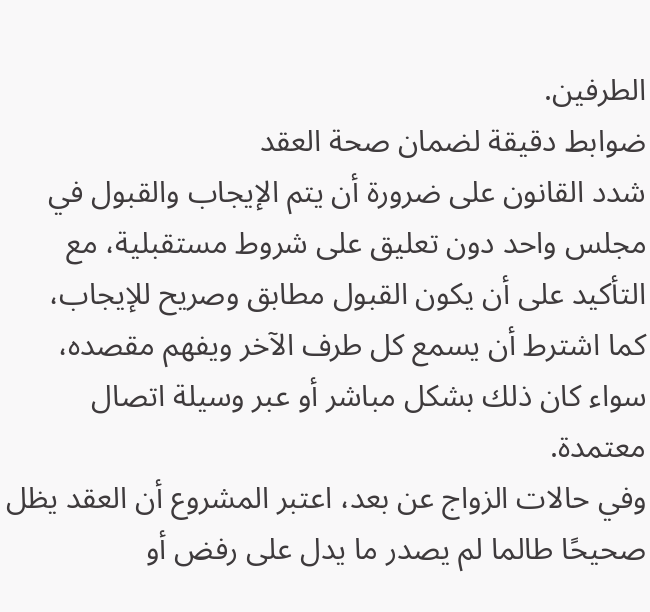الطرفين.
ضوابط دقيقة لضمان صحة العقد
شدد القانون على ضرورة أن يتم الإيجاب والقبول في مجلس واحد دون تعليق على شروط مستقبلية، مع التأكيد على أن يكون القبول مطابق وصريح للإيجاب، كما اشترط أن يسمع كل طرف الآخر ويفهم مقصده، سواء كان ذلك بشكل مباشر أو عبر وسيلة اتصال معتمدة.
وفي حالات الزواج عن بعد، اعتبر المشروع أن العقد يظل صحيحًا طالما لم يصدر ما يدل على رفض أو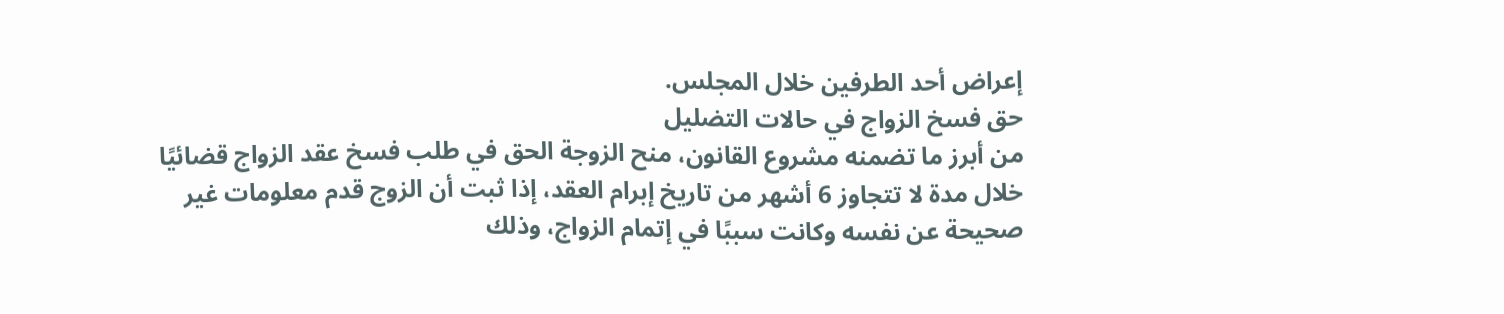إعراض أحد الطرفين خلال المجلس.
حق فسخ الزواج في حالات التضليل
من أبرز ما تضمنه مشروع القانون، منح الزوجة الحق في طلب فسخ عقد الزواج قضائيًا خلال مدة لا تتجاوز 6 أشهر من تاريخ إبرام العقد، إذا ثبت أن الزوج قدم معلومات غير صحيحة عن نفسه وكانت سببًا في إتمام الزواج، وذلك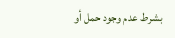بشرط عدم وجود حمل أو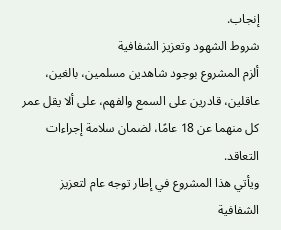إنجاب.
شروط الشهود وتعزيز الشفافية
ألزم المشروع بوجود شاهدين مسلمين، بالغين، عاقلين، قادرين على السمع والفهم، على ألا يقل عمر كل منهما عن 18 عامًا، لضمان سلامة إجراءات التعاقد.
ويأتي هذا المشروع في إطار توجه عام لتعزيز الشفافية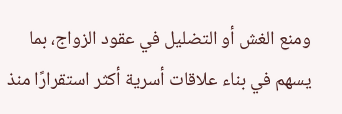ومنع الغش أو التضليل في عقود الزواج، بما يسهم في بناء علاقات أسرية أكثر استقرارًا منذ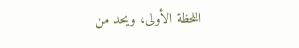اللحظة الأولى، ويحد من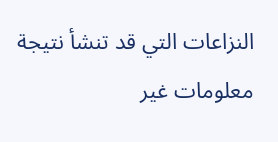النزاعات التي قد تنشأ نتيجة معلومات غير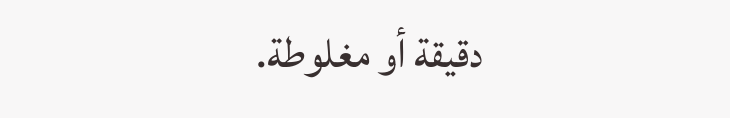دقيقة أو مغلوطة.